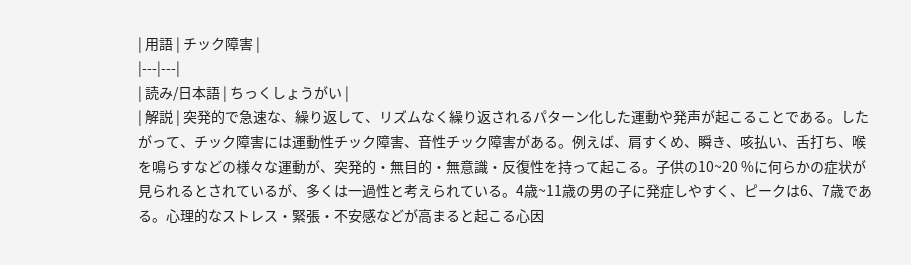| 用語 | チック障害 |
|---|---|
| 読み/日本語 | ちっくしょうがい |
| 解説 | 突発的で急速な、繰り返して、リズムなく繰り返されるパターン化した運動や発声が起こることである。したがって、チック障害には運動性チック障害、音性チック障害がある。例えば、肩すくめ、瞬き、咳払い、舌打ち、喉を鳴らすなどの様々な運動が、突発的・無目的・無意識・反復性を持って起こる。子供の10~20 %に何らかの症状が見られるとされているが、多くは一過性と考えられている。4歳~11歳の男の子に発症しやすく、ピークは6、7歳である。心理的なストレス・緊張・不安感などが高まると起こる心因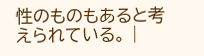性のものもあると考えられている。 |